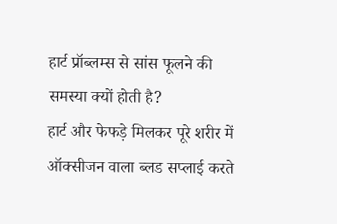हार्ट प्रॉब्लम्स से सांस फूलने की समस्या क्यों होती है?
हार्ट और फेफड़े मिलकर पूरे शरीर में ऑक्सीजन वाला ब्लड सप्लाई करते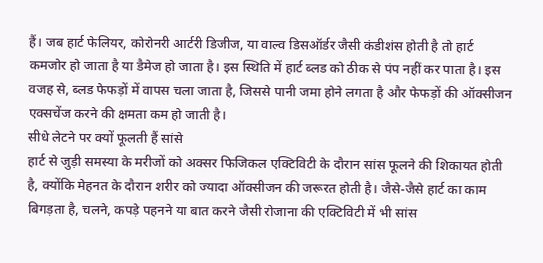हैं। जब हार्ट फेलियर, कोरोनरी आर्टरी डिजीज, या वाल्व डिसऑर्डर जैसी कंडीशंस होती है तो हार्ट कमजोर हो जाता है या डैमेज हो जाता है। इस स्थिति में हार्ट ब्लड को ठीक से पंप नहीं कर पाता है। इस वजह से, ब्लड फेफड़ों में वापस चला जाता है, जिससे पानी जमा होने लगता है और फेफड़ों की ऑक्सीजन एक्सचेंज करने की क्षमता कम हो जाती है।
सीधे लेटने पर क्यों फूलती हैं सांसे
हार्ट से जुड़ी समस्या के मरीजों को अक्सर फिजिकल एक्टिविटी के दौरान सांस फूलने की शिकायत होती है, क्योंकि मेहनत के दौरान शरीर को ज्यादा ऑक्सीजन की जरूरत होती है। जैसे-जैसे हार्ट का काम बिगड़ता है, चलने, कपड़े पहनने या बात करने जैसी रोजाना की एक्टिविटी में भी सांस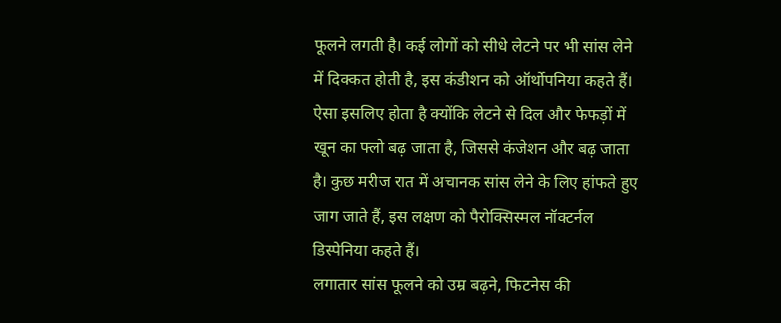फूलने लगती है। कई लोगों को सीधे लेटने पर भी सांस लेने में दिक्कत होती है, इस कंडीशन को ऑर्थोपनिया कहते हैं। ऐसा इसलिए होता है क्योंकि लेटने से दिल और फेफड़ों में खून का फ्लो बढ़ जाता है, जिससे कंजेशन और बढ़ जाता है। कुछ मरीज रात में अचानक सांस लेने के लिए हांफते हुए जाग जाते हैं, इस लक्षण को पैरोक्सिस्मल नॉक्टर्नल डिस्पेनिया कहते हैं।
लगातार सांस फूलने को उम्र बढ़ने, फिटनेस की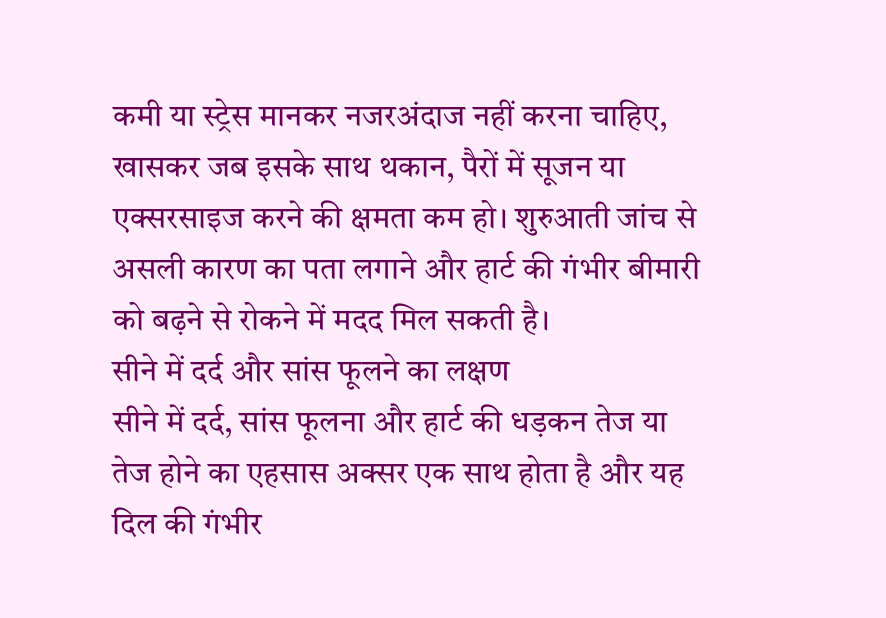कमी या स्ट्रेस मानकर नजरअंदाज नहीं करना चाहिए, खासकर जब इसके साथ थकान, पैरों में सूजन या एक्सरसाइज करने की क्षमता कम हो। शुरुआती जांच से असली कारण का पता लगाने और हार्ट की गंभीर बीमारी को बढ़ने से रोकने में मदद मिल सकती है।
सीने में दर्द और सांस फूलने का लक्षण
सीने में दर्द, सांस फूलना और हार्ट की धड़कन तेज या तेज होने का एहसास अक्सर एक साथ होता है और यह दिल की गंभीर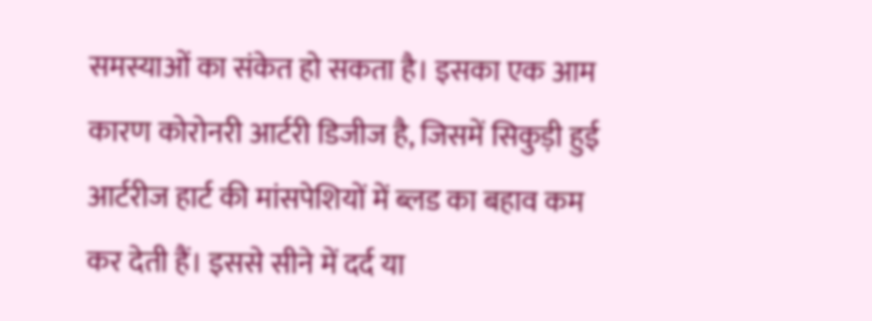समस्याओं का संकेत हो सकता है। इसका एक आम कारण कोरोनरी आर्टरी डिजीज है, जिसमें सिकुड़ी हुई आर्टरीज हार्ट की मांसपेशियों में ब्लड का बहाव कम कर देती हैं। इससे सीने में दर्द या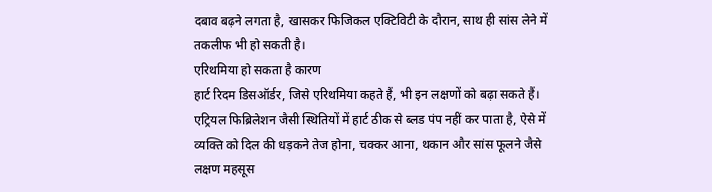दबाव बढ़ने लगता है, खासकर फिजिकल एक्टिविटी के दौरान, साथ ही सांस लेने में तकलीफ भी हो सकती है।
एरिथमिया हो सकता है कारण
हार्ट रिदम डिसऑर्डर, जिसे एरिथमिया कहते हैं, भी इन लक्षणों को बढ़ा सकते हैं। एट्रियल फिब्रिलेशन जैसी स्थितियों में हार्ट ठीक से ब्लड पंप नहीं कर पाता है, ऐसे में व्यक्ति को दिल की धड़कने तेज होना, चक्कर आना, थकान और सांस फूलने जैसे लक्षण महसूस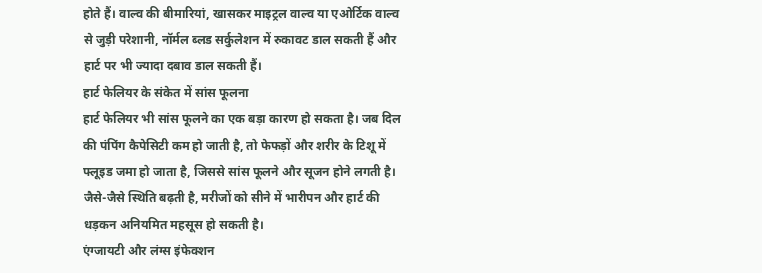होते हैं। वाल्व की बीमारियां, खासकर माइट्रल वाल्व या एओर्टिक वाल्व से जुड़ी परेशानी, नॉर्मल ब्लड सर्कुलेशन में रुकावट डाल सकती हैं और हार्ट पर भी ज्यादा दबाव डाल सकती हैं।
हार्ट फेलियर के संकेत में सांस फूलना
हार्ट फेलियर भी सांस फूलने का एक बड़ा कारण हो सकता है। जब दिल की पंपिंग कैपेसिटी कम हो जाती है, तो फेफड़ों और शरीर के टिशू में फ्लूइड जमा हो जाता है, जिससे सांस फूलने और सूजन होने लगती है। जैसे-जैसे स्थिति बढ़ती है, मरीजों को सीने में भारीपन और हार्ट की धड़कन अनियमित महसूस हो सकती है।
एंग्जायटी और लंग्स इंफेक्शन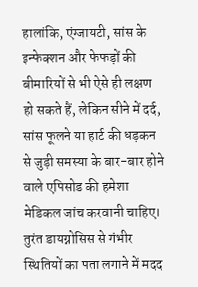हालांकि, एंग्जायटी, सांस के इन्फेक्शन और फेफड़ों की बीमारियों से भी ऐसे ही लक्षण हो सकते हैं, लेकिन सीने में दर्द, सांस फूलने या हार्ट की धड़कन से जुड़ी समस्या के बार-बार होने वाले एपिसोड की हमेशा मेडिकल जांच करवानी चाहिए। तुरंत डायग्नोसिस से गंभीर स्थितियों का पता लगाने में मदद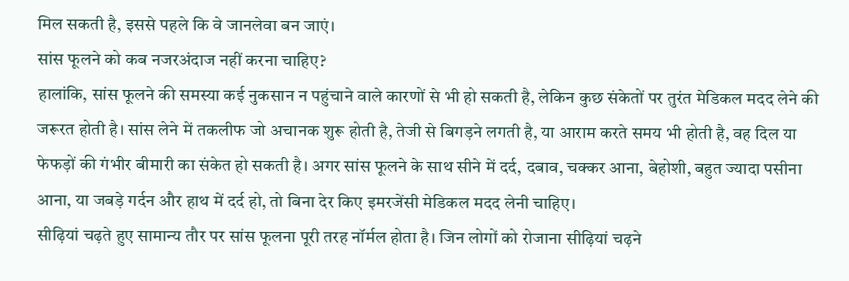मिल सकती है, इससे पहले कि वे जानलेवा बन जाएं।
सांस फूलने को कब नजरअंदाज नहीं करना चाहिए?
हालांकि, सांस फूलने की समस्या कई नुकसान न पहुंचाने वाले कारणों से भी हो सकती है, लेकिन कुछ संकेतों पर तुरंत मेडिकल मदद लेने की जरूरत होती है। सांस लेने में तकलीफ जो अचानक शुरू होती है, तेजी से बिगड़ने लगती है, या आराम करते समय भी होती है, वह दिल या फेफड़ों की गंभीर बीमारी का संकेत हो सकती है। अगर सांस फूलने के साथ सीने में दर्द, दबाव, चक्कर आना, बेहोशी, बहुत ज्यादा पसीना आना, या जबड़े गर्दन और हाथ में दर्द हो, तो बिना देर किए इमरजेंसी मेडिकल मदद लेनी चाहिए।
सीढ़ियां चढ़ते हुए सामान्य तौर पर सांस फूलना पूरी तरह नॉर्मल होता है। जिन लोगों को रोजाना सीढ़ियां चढ़ने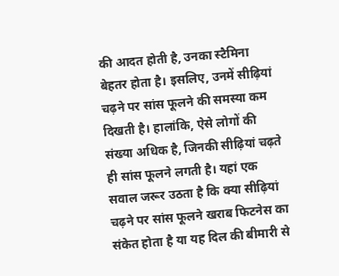की आदत होती है, उनका स्टैमिना बेहतर होता है। इसलिए, उनमें सीढ़ियां चढ़ने पर सांस फूलने की समस्या कम दिखती है। हालांकि, ऐसे लोगों की संख्या अधिक है, जिनकी सीढ़ियां चढ़ते ही सांस फूलने लगती है। यहां एक सवाल जरूर उठता है कि क्या सीढ़ियां चढ़ने पर सांस फूलने खराब फिटनेस का संकेत होता है या यह दिल की बीमारी से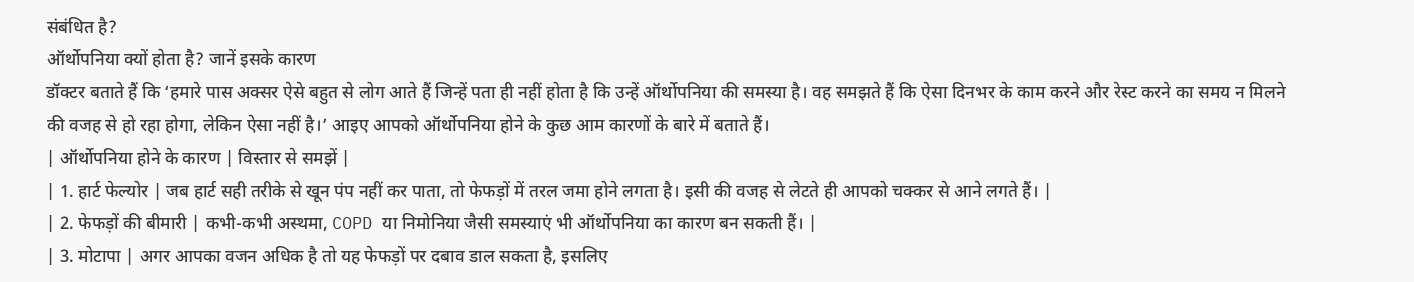संबंधित है?
ऑर्थोपनिया क्यों होता है? जानें इसके कारण
डॉक्टर बताते हैं कि ‘हमारे पास अक्सर ऐसे बहुत से लोग आते हैं जिन्हें पता ही नहीं होता है कि उन्हें ऑर्थोपनिया की समस्या है। वह समझते हैं कि ऐसा दिनभर के काम करने और रेस्ट करने का समय न मिलने की वजह से हो रहा होगा, लेकिन ऐसा नहीं है।’ आइए आपको ऑर्थोपनिया होने के कुछ आम कारणों के बारे में बताते हैं।
| ऑर्थोपनिया होने के कारण | विस्तार से समझें |
| 1. हार्ट फेल्योर | जब हार्ट सही तरीके से खून पंप नहीं कर पाता, तो फेफड़ों में तरल जमा होने लगता है। इसी की वजह से लेटते ही आपको चक्कर से आने लगते हैं। |
| 2. फेफड़ों की बीमारी | कभी-कभी अस्थमा, COPD या निमोनिया जैसी समस्याएं भी ऑर्थोपनिया का कारण बन सकती हैं। |
| 3. मोटापा | अगर आपका वजन अधिक है तो यह फेफड़ों पर दबाव डाल सकता है, इसलिए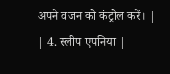अपने वजन को कंट्रोल करें। |
| 4. स्लीप एपनिया |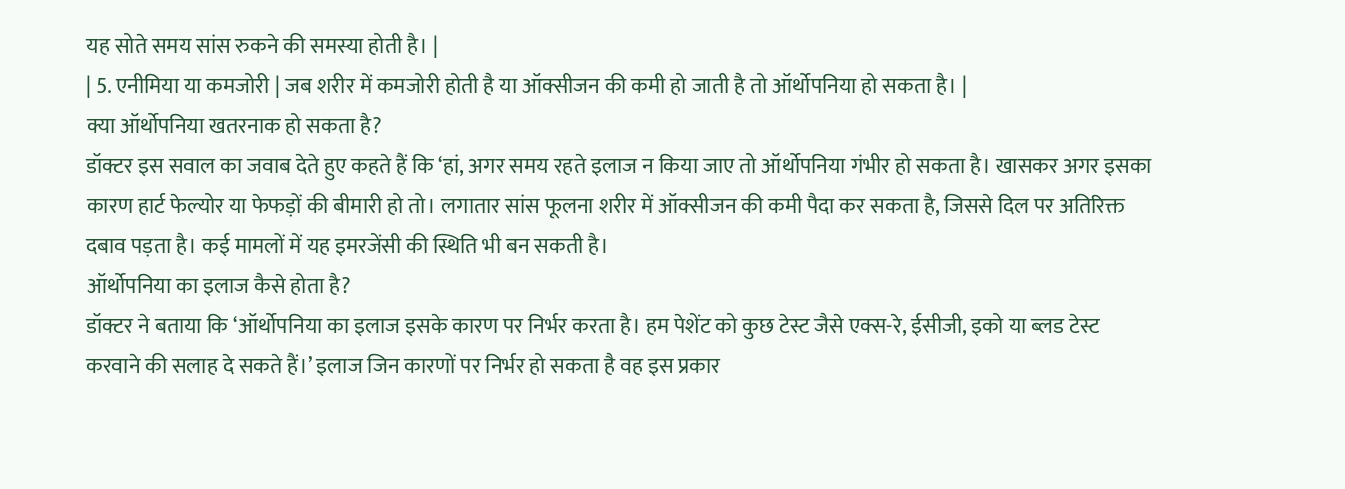यह सोते समय सांस रुकने की समस्या होती है। |
| 5. एनीमिया या कमजोरी | जब शरीर में कमजोरी होती है या ऑक्सीजन की कमी हो जाती है तो ऑर्थोपनिया हो सकता है। |
क्या ऑर्थोपनिया खतरनाक हो सकता है?
डॉक्टर इस सवाल का जवाब देते हुए कहते हैं कि ‘हां, अगर समय रहते इलाज न किया जाए तो ऑर्थोपनिया गंभीर हो सकता है। खासकर अगर इसका कारण हार्ट फेल्योर या फेफड़ों की बीमारी हो तो। लगातार सांस फूलना शरीर में ऑक्सीजन की कमी पैदा कर सकता है, जिससे दिल पर अतिरिक्त दबाव पड़ता है। कई मामलों में यह इमरजेंसी की स्थिति भी बन सकती है।
ऑर्थोपनिया का इलाज कैसे होता है?
डॉक्टर ने बताया कि ‘ऑर्थोपनिया का इलाज इसके कारण पर निर्भर करता है। हम पेशेंट को कुछ टेस्ट जैसे एक्स-रे, ईसीजी, इको या ब्लड टेस्ट करवाने की सलाह दे सकते हैं।’ इलाज जिन कारणों पर निर्भर हो सकता है वह इस प्रकार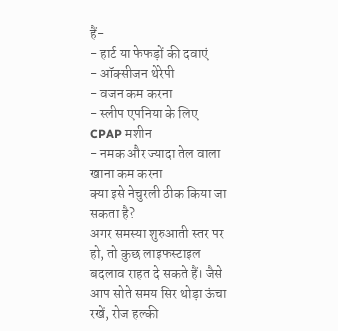हैं-
- हार्ट या फेफड़ों की दवाएं
- ऑक्सीजन थेरेपी
- वजन कम करना
- स्लीप एपनिया के लिए CPAP मशीन
- नमक और ज्यादा तेल वाला खाना कम करना
क्या इसे नेचुरली ठीक किया जा सकता है?
अगर समस्या शुरुआती स्तर पर हो, तो कुछ लाइफस्टाइल बदलाव राहत दे सकते हैं। जैसे आप सोते समय सिर थोड़ा ऊंचा रखें, रोज हल्की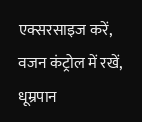एक्सरसाइज करें, वजन कंट्रोल में रखें, धूम्रपान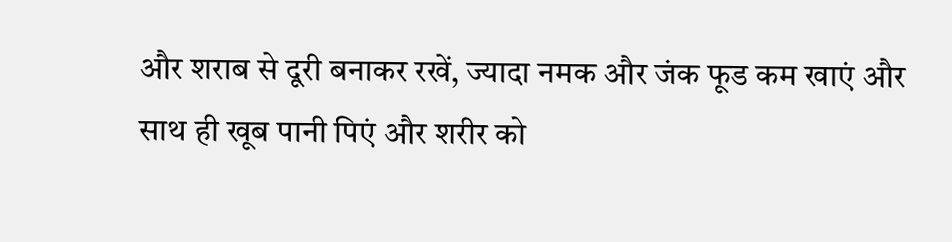और शराब से दूरी बनाकर रखें, ज्यादा नमक और जंक फूड कम खाएं और साथ ही खूब पानी पिएं और शरीर को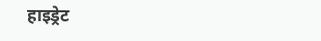हाइड्रेट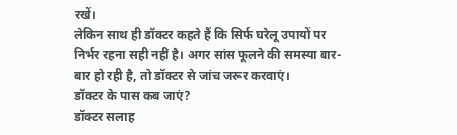रखें।
लेकिन साथ ही डॉक्टर कहते हैं कि सिर्फ घरेलू उपायों पर निर्भर रहना सही नहीं है। अगर सांस फूलने की समस्या बार-बार हो रही है, तो डॉक्टर से जांच जरूर करवाएं।
डॉक्टर के पास कब जाएं?
डॉक्टर सलाह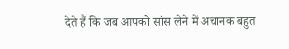देते हैं कि जब आपको सांस लेने में अचानक बहुत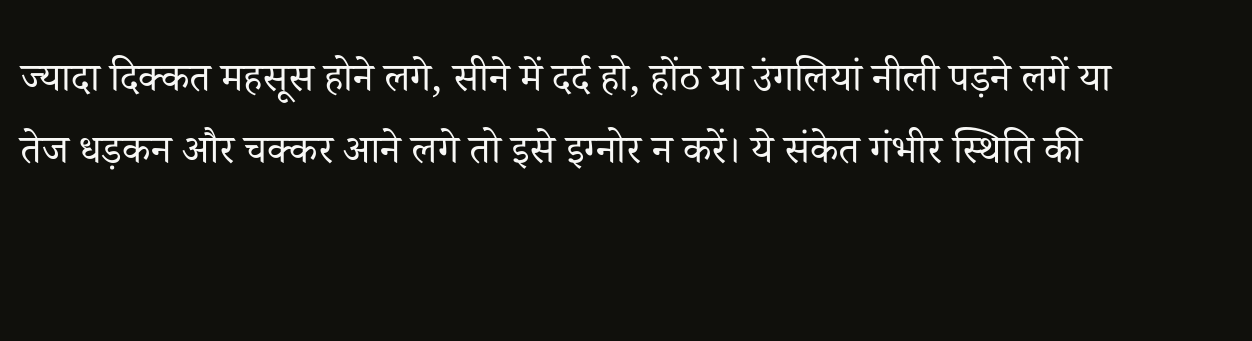ज्यादा दिक्कत महसूस होने लगे, सीने में दर्द हो, होंठ या उंगलियां नीली पड़ने लगें या तेज धड़कन और चक्कर आने लगे तो इसे इग्नोर न करें। ये संकेत गंभीर स्थिति की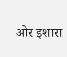ओर इशारा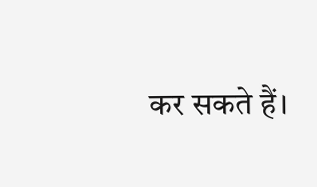कर सकते हैं।